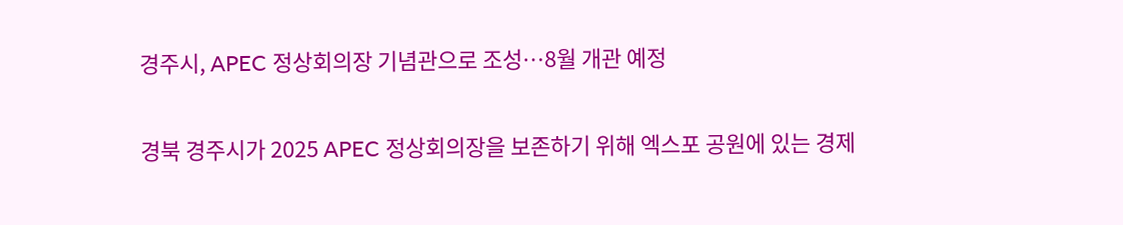경주시, APEC 정상회의장 기념관으로 조성…8월 개관 예정

경북 경주시가 2025 APEC 정상회의장을 보존하기 위해 엑스포 공원에 있는 경제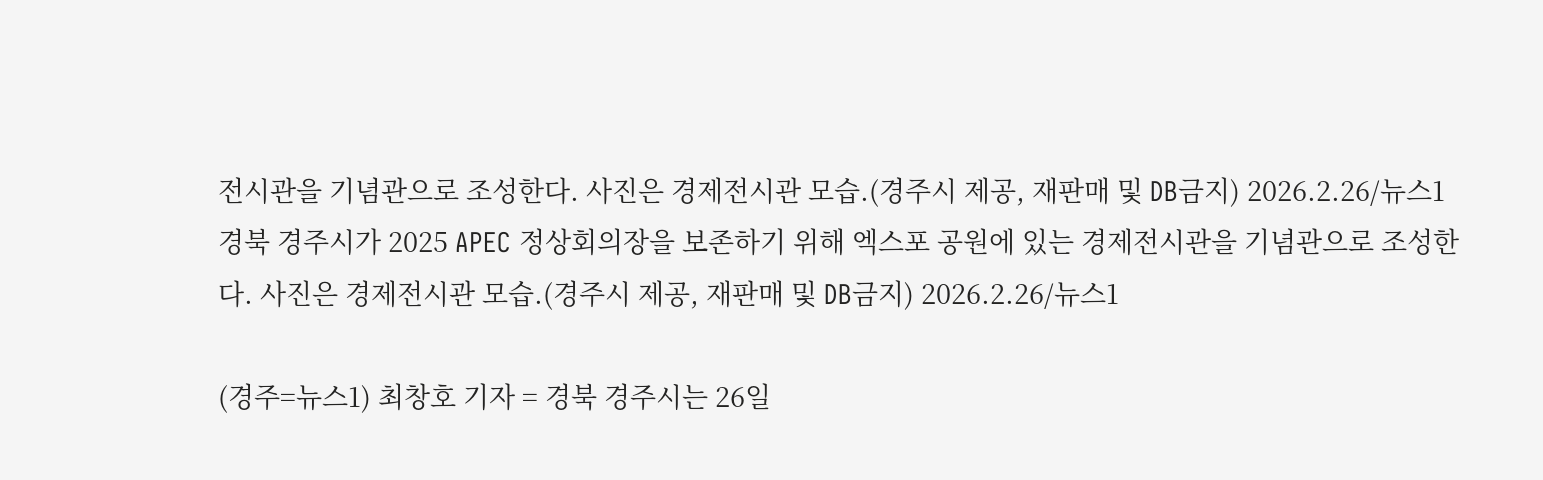전시관을 기념관으로 조성한다. 사진은 경제전시관 모습.(경주시 제공, 재판매 및 DB금지) 2026.2.26/뉴스1
경북 경주시가 2025 APEC 정상회의장을 보존하기 위해 엑스포 공원에 있는 경제전시관을 기념관으로 조성한다. 사진은 경제전시관 모습.(경주시 제공, 재판매 및 DB금지) 2026.2.26/뉴스1

(경주=뉴스1) 최창호 기자 = 경북 경주시는 26일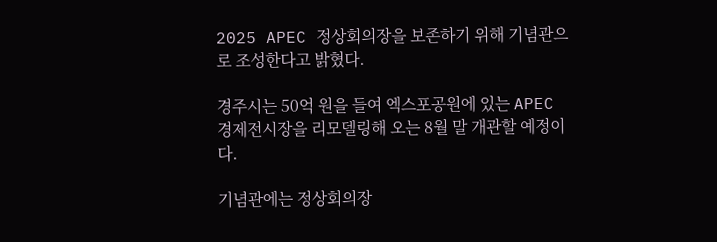2025 APEC 정상회의장을 보존하기 위해 기념관으로 조성한다고 밝혔다.

경주시는 50억 원을 들여 엑스포공원에 있는 APEC 경제전시장을 리모델링해 오는 8월 말 개관할 예정이다.

기념관에는 정상회의장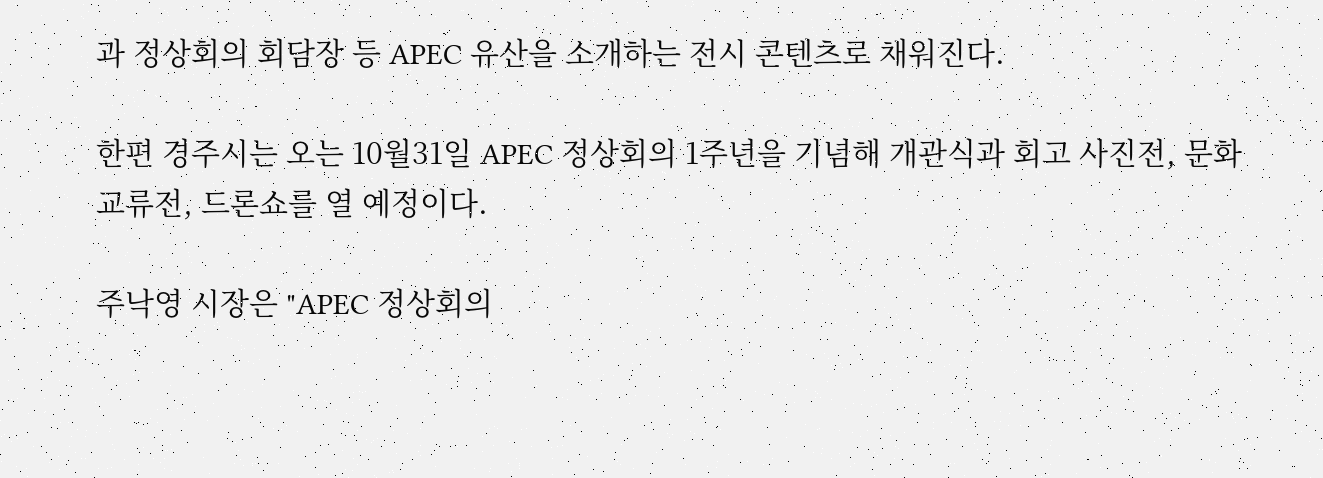과 정상회의 회담장 등 APEC 유산을 소개하는 전시 콘텐츠로 채워진다.

한편 경주시는 오는 10월31일 APEC 정상회의 1주년을 기념해 개관식과 회고 사진전, 문화교류전, 드론쇼를 열 예정이다.

주낙영 시장은 "APEC 정상회의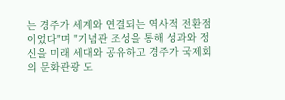는 경주가 세계와 연결되는 역사적 전환점이었다"며 "기념관 조성을 통해 성과와 정신을 미래 세대와 공유하고 경주가 국제회의 문화관광 도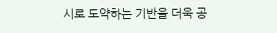시로 도약하는 기반을 더욱 공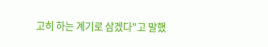고히 하는 계기로 삼겠다"고 말했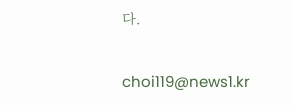다.

choi119@news1.kr